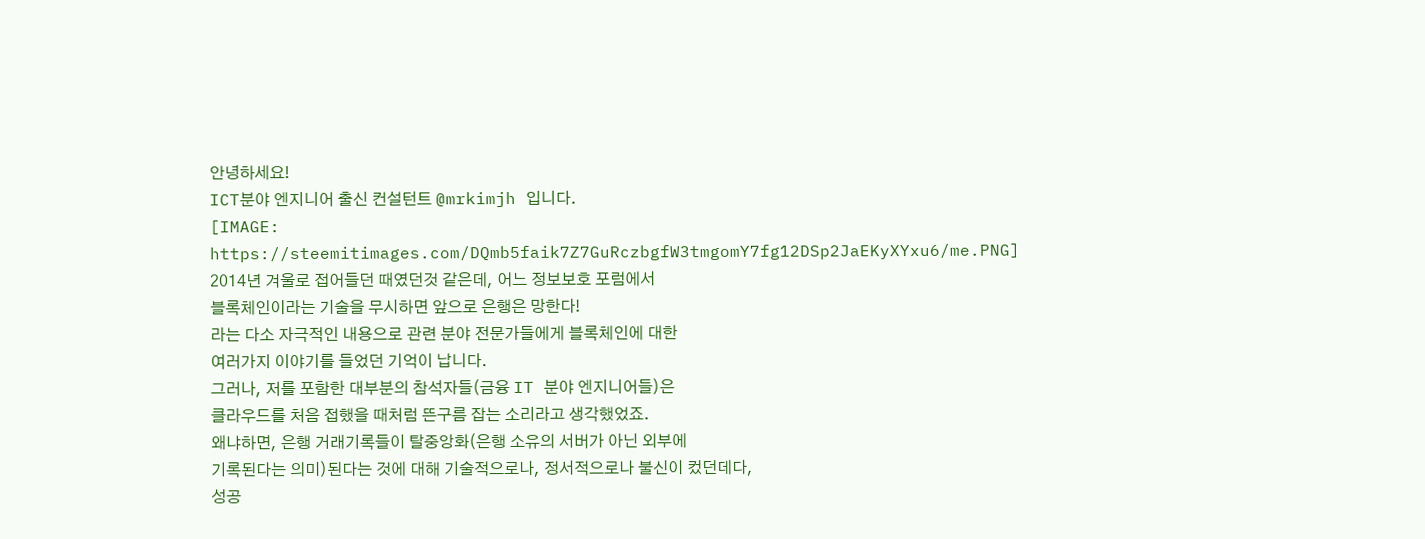안녕하세요!
ICT분야 엔지니어 출신 컨설턴트 @mrkimjh 입니다.
[IMAGE: https://steemitimages.com/DQmb5faik7Z7GuRczbgfW3tmgomY7fg12DSp2JaEKyXYxu6/me.PNG]
2014년 겨울로 접어들던 때였던것 같은데, 어느 정보보호 포럼에서
블록체인이라는 기술을 무시하면 앞으로 은행은 망한다!
라는 다소 자극적인 내용으로 관련 분야 전문가들에게 블록체인에 대한
여러가지 이야기를 들었던 기억이 납니다.
그러나, 저를 포함한 대부분의 참석자들(금융 IT 분야 엔지니어들)은
클라우드를 처음 접했을 때처럼 뜬구름 잡는 소리라고 생각했었죠.
왜냐하면, 은행 거래기록들이 탈중앙화(은행 소유의 서버가 아닌 외부에
기록된다는 의미)된다는 것에 대해 기술적으로나, 정서적으로나 불신이 컸던데다,
성공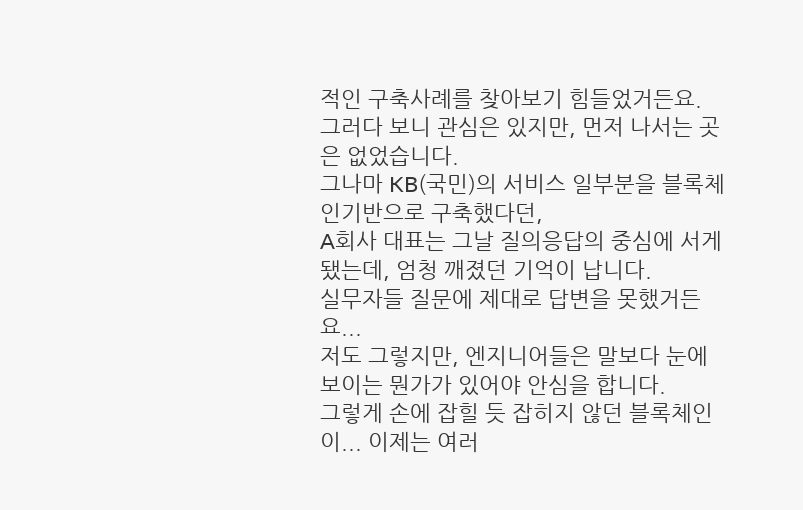적인 구축사례를 찾아보기 힘들었거든요.
그러다 보니 관심은 있지만, 먼저 나서는 곳은 없었습니다.
그나마 KB(국민)의 서비스 일부분을 블록체인기반으로 구축했다던,
A회사 대표는 그날 질의응답의 중심에 서게 됐는데, 엄청 깨졌던 기억이 납니다.
실무자들 질문에 제대로 답변을 못했거든요...
저도 그렇지만, 엔지니어들은 말보다 눈에 보이는 뭔가가 있어야 안심을 합니다.
그렇게 손에 잡힐 듯 잡히지 않던 블록체인이... 이제는 여러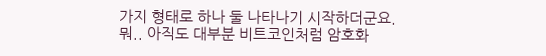가지 형태로 하나 둘 나타나기 시작하더군요.
뭐.. 아직도 대부분 비트코인처럼 암호화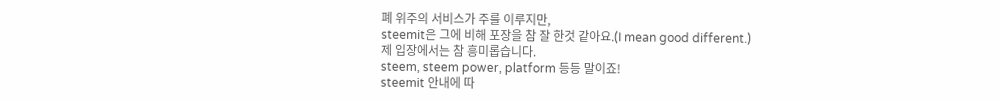폐 위주의 서비스가 주를 이루지만,
steemit은 그에 비해 포장을 참 잘 한것 같아요.(I mean good different.)
제 입장에서는 참 흥미롭습니다.
steem, steem power, platform 등등 말이죠!
steemit 안내에 따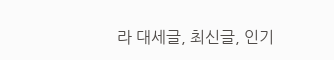라 대세글, 최신글, 인기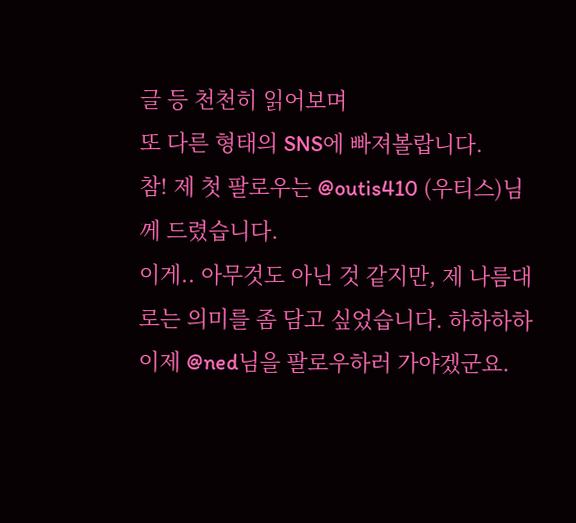글 등 천천히 읽어보며
또 다른 형태의 SNS에 빠져볼랍니다.
참! 제 첫 팔로우는 @outis410 (우티스)님께 드렸습니다.
이게.. 아무것도 아닌 것 같지만, 제 나름대로는 의미를 좀 담고 싶었습니다. 하하하하
이제 @ned님을 팔로우하러 가야겠군요.